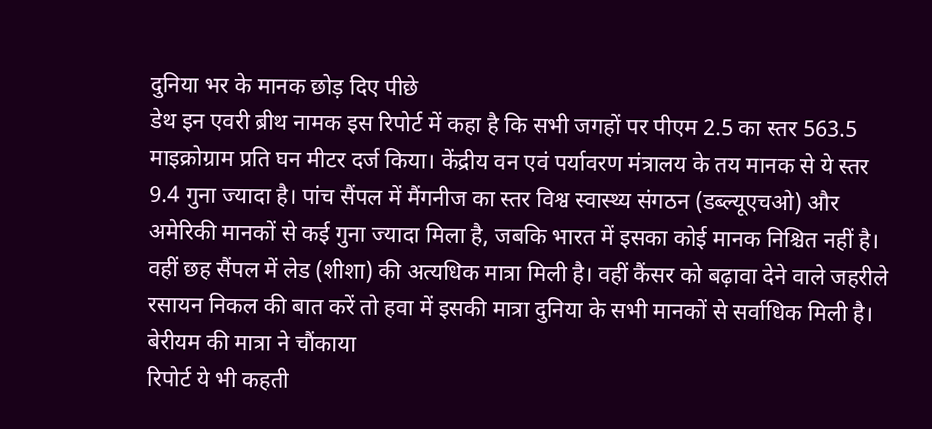दुनिया भर के मानक छोड़ दिए पीछे
डेथ इन एवरी ब्रीथ नामक इस रिपोर्ट में कहा है कि सभी जगहों पर पीएम 2.5 का स्तर 563.5 माइक्रोग्राम प्रति घन मीटर दर्ज किया। केंद्रीय वन एवं पर्यावरण मंत्रालय के तय मानक से ये स्तर 9.4 गुना ज्यादा है। पांच सैंपल में मैंगनीज का स्तर विश्व स्वास्थ्य संगठन (डब्ल्यूएचओ) और अमेरिकी मानकों से कई गुना ज्यादा मिला है, जबकि भारत में इसका कोई मानक निश्चित नहीं है। वहीं छह सैंपल में लेड (शीशा) की अत्यधिक मात्रा मिली है। वहीं कैंसर को बढ़ावा देने वाले जहरीले रसायन निकल की बात करें तो हवा में इसकी मात्रा दुनिया के सभी मानकों से सर्वाधिक मिली है।
बेरीयम की मात्रा ने चौंकाया
रिपोर्ट ये भी कहती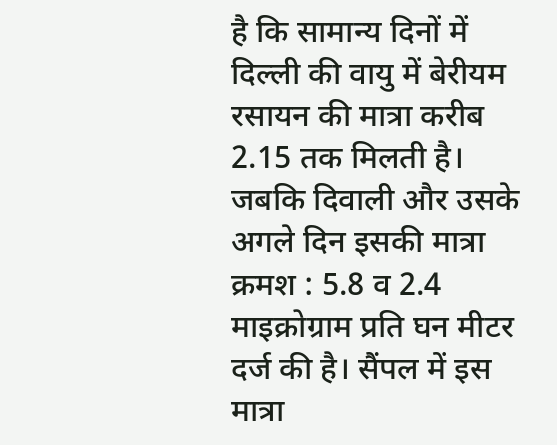है कि सामान्य दिनों में दिल्ली की वायु में बेरीयम रसायन की मात्रा करीब 2.15 तक मिलती है। जबकि दिवाली और उसके अगले दिन इसकी मात्रा क्रमश : 5.8 व 2.4 माइक्रोग्राम प्रति घन मीटर दर्ज की है। सैंपल में इस मात्रा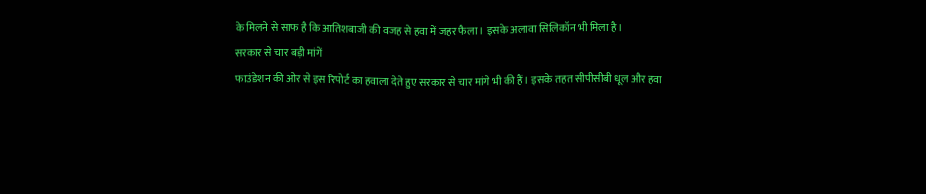के मिलने से साफ है कि आतिशबाजी की वजह से हवा में जहर फैला। इसके अलावा सिलिकॉन भी मिला है।
सरकार से चार बड़ी मांगें
फाउंडेशन की ओर से इस रिपोर्ट का हवाला देते हुए सरकार से चार मांगे भी की हैं। इसके तहत सीपीसीबी धूल और हवा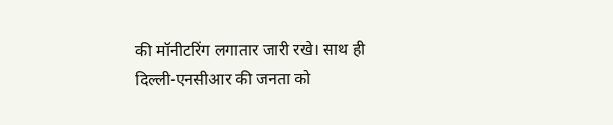की मॉनीटरिंग लगातार जारी रखे। साथ ही दिल्ली-एनसीआर की जनता को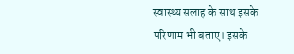स्वास्थ्य सलाह के साथ इसके परिणाम भी बताए। इसके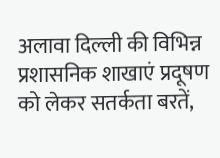अलावा दिल्ली की विभिन्न प्रशासनिक शाखाएं प्रदूषण को लेकर सतर्कता बरतें,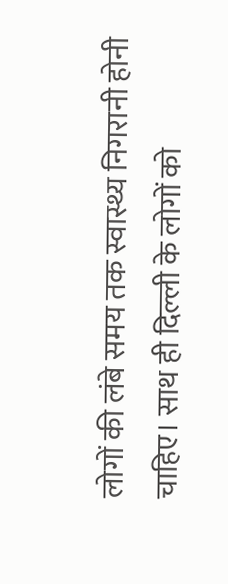लोगों की लंबे समय तक स्वास्थ्य निगरानी होनी चाहिए। साथ ही दिल्ली के लोगों को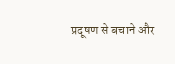प्रदूषण से बचाने और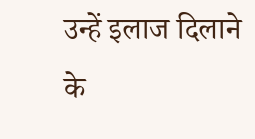उन्हें इलाज दिलाने के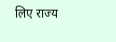लिए राज्य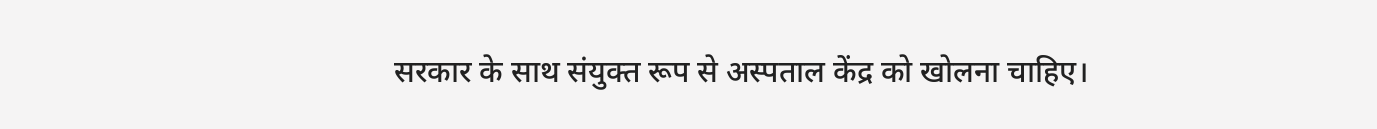सरकार के साथ संयुक्त रूप से अस्पताल केंद्र को खोलना चाहिए।